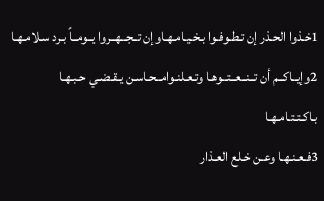1خـذوا الحـذر إن تـطـوفـوا بـخـيـامـهـاوإن تــجــهــروا يــومــاً بـرد سـلامـهـا
2وإيــاكــم أن تــنــعــتــوهـا وتـعـلنـوامــحـاسـن يـقـضـي حـبـهـا بـاكـتـتـامـهـا
3فـعـنـهـا وعـن خـلع العـذار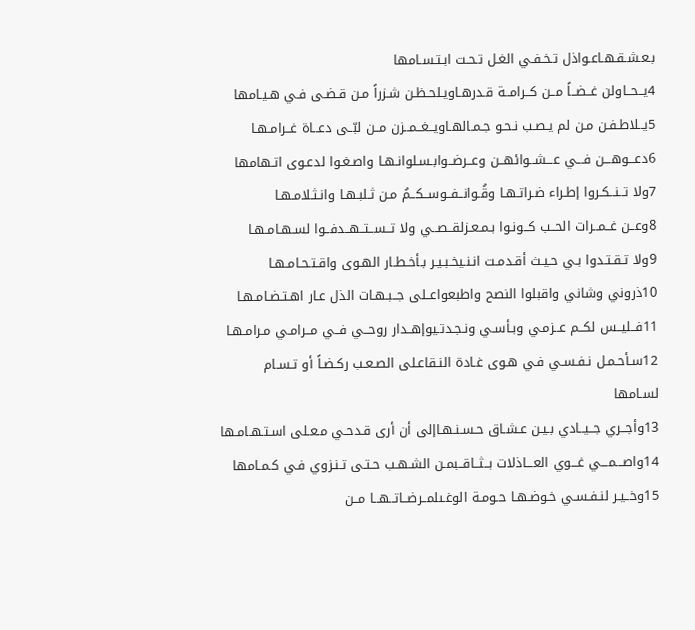بـعـشـقـهـاعـواذل تـخـفـي الغـل تـحـت ابـتـسـامها
4يــحــاولن غــضــاً مــن كــرامــة قـدرهـاويـلحـظـن شـزراً مـن قـضـى فـي هـيـامها
5يــلاطـفـن مـن لم يـصـب نـحـو جـمـالهـاويــغــمــزن مــن لبّــى دعــاة غــرامـهـا
6دعـــوهـــن فـــي عـــشــوائهــن وعــرضــوابـسـلوانـهـا واصـغـوا لدعـوى اتـهامها
7ولا تــنــكـروا إطـراء ضـراتـهـا وقُـوانــفــوســكــمُ مـن ثـلبـهـا وانـثـلامـهـا
8وعــن غــمــرات الحــب كــونـوا بـمـعـزلقــصــي ولا تــســتــهــدفــوا لسـهـامـهـا
9ولا تـقـتـدوا بـي حـيـث أقـدمـت انـنـيخـبـيـر بـأخـطـار الهـوى واقـتـحـامـهـا
10ذروني وشاني واقبلوا النصح واطبعواعــلى جــبـهـات الذل عـار اهـتـضـامـهـا
11فــليــس لكــم عــزمـي وبـأسـي ونـجـدتـيوإهــدار روحــي فــي مــرامـي مـرامـهـا
12سـأحـمـل نـفـسـي فـي هـوى غـادة النـقاعـلى الصـعـب ركـضـاً أو تـسـام لسـامها
13وأجــري جــيــادي بـيـن عـشـاق حـسـنـهـاإلى أن أرى قـدحـي مـعـلى اسـتـهـامـها
14واصـــمـــي غـــوي العـــاذلات بــثــاقــبمـن الشـهـب حـتـى تـنـزوي فـي كـمـامها
15وخــيـر لنـفـسـي خـوضـهـا حـومـة الوغـىلمــرضــاتــهــا مــن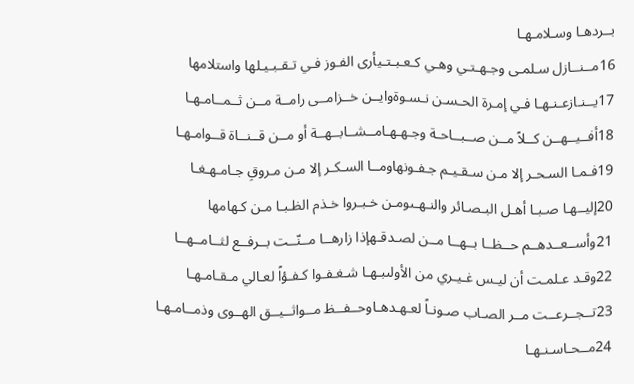بــردهـا وسـلامـهـا
16مــنــازل سـلمـى وجـهـتـي وهـي كـعـبـتـيأرى الفـوز فـي تـقـبـيـلها واستلامها
17يــنـازعـنـهـا فـي إمـرة الحـسـن نـسـوةوايــن خــزامــى رامــة مــن ثــمــامـهـا
18أفــيــهــن كــلاً مــن صــبــاحـة وجـهـهـامــشــابــهــة أو مــن قــنــاة قــوامـهـا
19فـمـا السـحـر إلا مـن سـقـيـم جـفـونهاومــا السـكـر إلا مـن مـروقِ جـامـهـغـا
20إليــهـا صـبـا أهـل البـصـائر والنـهـىومـن خـبـروا خـذم الظـبـا مـن كـهامها
21وأســعــدهــم حــظــا بــهــا مــن لصـدقـهإذا زارهــا مــنّــت بــرفــع لثــامــهــا
22وقـد عـلمـت أن ليـس غـيـري من الأولىبـهـا شـغـفـوا كـفـؤاً لعـالي مـقـامـهـا
23تــجــرعــت مــر الصـاب صـونـاً لعـهـدهـاوحــفــظ مــواثــيــق الهــوى وذمــامـهـا
24مــحـاسـنـهـا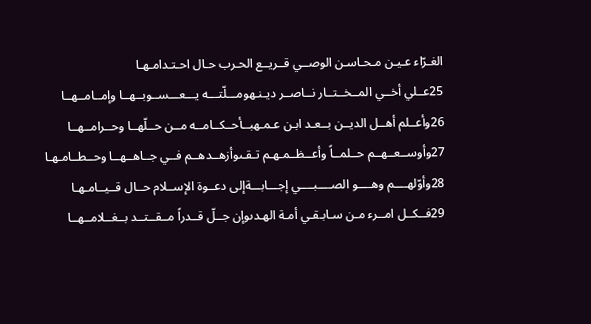الغـرّاء عـيـن مـحـاسـن الوصــي قــريــع الحـرب حـال احـتـدامـهـا
25عــلي أخــي المــخــتــار نــاصــر ديـنـهومـــلّتـــه يـــعـــســوبــهــا وإمــامــهــا
26وأعــلم أهــل الديــن بــعـد ابـن عـمـهبــأحــكــامــه مــن حــلّهــا وحــرامــهــا
27وأوســعــهــم حــلمــاً وأعــظــمـهـم تـقـىوأزهــدهــم فــي جــاهــهــا وحــطــامـهـا
28وأوّلهــــم وهــــو الصــــبــــي إجـــابـــةإلى دعــوة الإســلام حــال قــيــامـهـا
29فــكــل امــرء مـن سـابـقـي أمـة الهـدىوإن جــلّ قــدراً مــقــتــد بــغــلامــهــا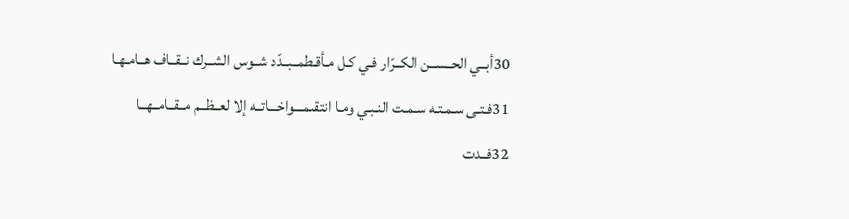30أبــي الحــســن الكــرّار فـي كـل مـأقـطمــبــدّد شــوس الشــرك نــقــاف هــامـهـا
31فـتـى سـمـتـه سـمـت النـبـي ومـا انتقىمـــواخـــاتــه إلا لعــظــم مــقــامــهــا
32فــدت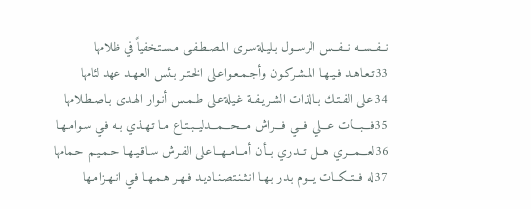نــفــســه نــفــس الرســول بـليـلةسـرى المـصـطـفـى مـسـتـخفياً في ظلامها
33تـعـاهـد فـيـهـا المـشـركـون وأجـمـعـواعـلى الخـتـر بـئس العـهـد عهد لئامها
34عـلى الفـتـك بـالذات الشـريـفـة غـيلةعـلى طـمـس أنـوار الهـدى بـاصـطـلامها
35فـــبـــات عـــلي فـــي فـــراش مـــحـــمـــدليــبـتـاع مـا تـهـذي بـه فـي سـوامـهـا
36لعـــمـــري هــل تــدري بــأن أمــامــهــاعـلى الفـرش سـاقـيـهـا حـمـيـم حـمامها
37له فــتــكــات يــوم بـدر بـهـا انـثـنـتصـنـاديـد فـهـر هـمـهـا فـي انـهـزامـها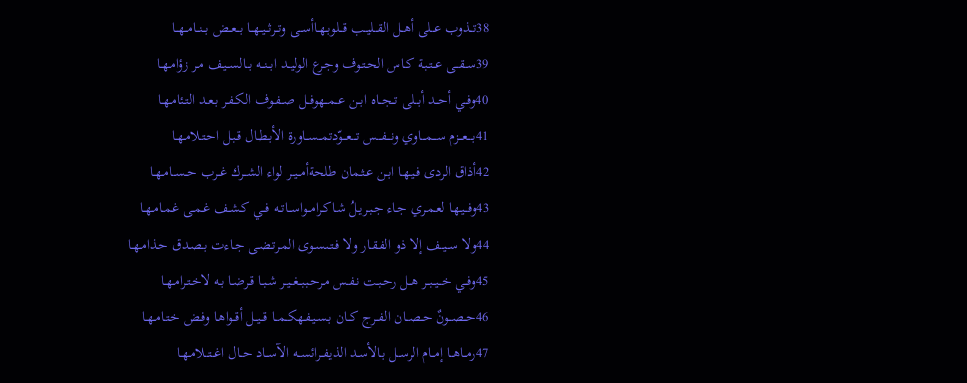38تــذوب عــلى أهــل القــليــب قــلوبـهـاأســى وتــرثــيــهــا بــعــض بــنــامــهــا
39ســقــى عــتـبـة كـاس الحـتـوف وجـرع الوليــد ابــنــه بــالســيـف مـر زؤامـهـا
40وفــي أحــد أبــلى تــجــاه ابــن عــمــهوفــل صــفـوف الكـفـر بـعـد التـئامـهـا
41بـــعـــزم ســـمـــاوي ونـــفـــس تـــعـــوّدتمــســاورة الأبـطـال قـبـل احـتـلامـهـا
42أذاق الردى فـيـهـا ابـن عـثـمان طلحةأمــيــر لواء الشــرك غــرب حــســامـهـا
43وفــيـهـا لعـمـري جـاء جـبـريـلُ شـاكـرامــواســاتــه فــي كـشـف غـمـى غـمـامـهـا
44ولا ســيــف إلا ذو الفـقـار ولا فـتـىسـوى المـرتـضـى جـاءت بـصـدق حـذامـهـا
45وفــي خــيــبــر هــل رحـبـت نـفـس مـرحـببــغــيـر شـبـا قـرضـا بـه لاخـتـرامـهـا
46حــصــونٌ حــصــان الفــرج كــان بـسـيـفـهكــمــا قــيــل أقــواهـا وفـض خـتـامـهـا
47رمــاهــا إمــام الرســل بـالأسـد الذيفــرائســه الآســاد حــال اغــتــلامـهـا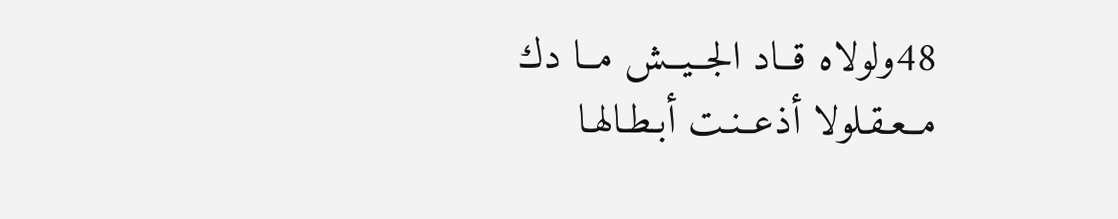48ولولاه قــاد الجــيــش مــا دك مــعـقـلولا أذعــنـت أبـطـالهـا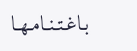بـاغـتـنـامـهـا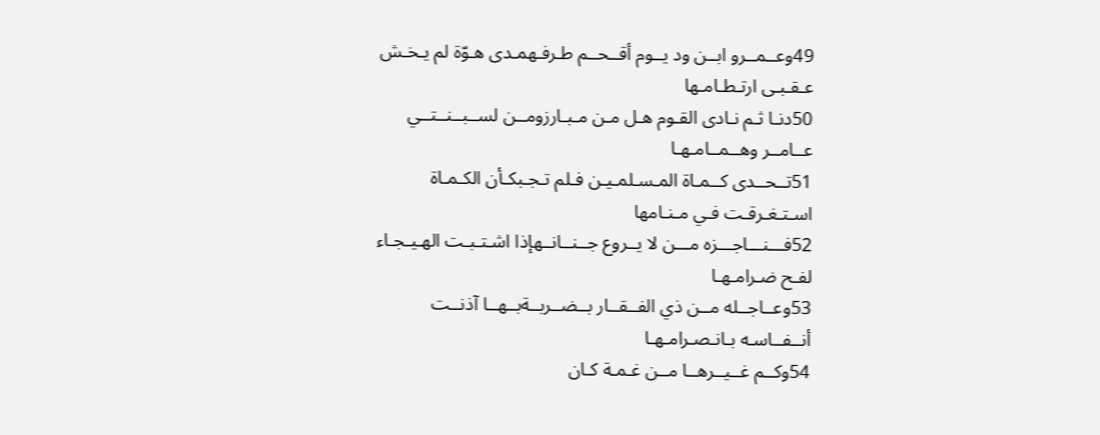49وعــمــرو ابــن ود يــوم أقــحــم طـرفـهمـدى هـوّة لم يـخـش عـقـبـى ارتـطـامـها
50دنـا ثـم نـادى القـوم هـل مـن مـبـارزومــن لســبــنــتــي عــامــر وهــمــامـهـا
51تــحــدى كــمـاة المـسـلمـيـن فـلم تـجـبكـأن الكـمـاة اسـتـغـرقـت فـي مـنـامها
52فـــنـــاجـــزه مـــن لا يــروع جــنــانــهإذا اشـتـبـت الهـيـجـاء لفـح ضـرامـهـا
53وعــاجــله مــن ذي الفــقــار بــضــربــةبــهــا آذنــت أنــفــاسـه بـانـصـرامـهـا
54وكــم غــيــرهــا مــن غـمـة كـان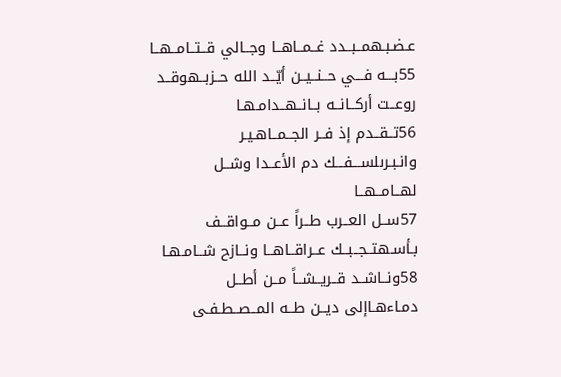عـضـبـهمــبــدد غــمــاهــا وجــالي قــتــامــهــا
55بـــه فـــي حــنــيــن أيّــد الله حــزبــهوقــد روعــت أركــانــه بــانــهــدامـهـا
56تــقــدم إذ فــر الجــمــاهـيـر وانـبـرىلســـفـــك دم الأعــدا وشــل لهــامــهــا
57ســل العــرب طــراً عــن مــواقــف بـأسـهتــجــبــك عــراقــاهــا ونــازح شــامـهـا
58ونــاشــد قــريــشــاً مــن أطــل دمـاءهـاإلى ديــن طــه المــصــطـفـى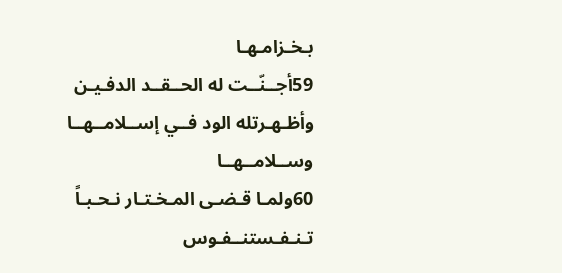بـخـزامـهـا
59أجــنّــت له الحــقــد الدفـيـن وأظـهـرتله الود فــي إســلامــهــا وســلامــهــا
60ولمـا قـضـى المـخـتـار نـحـبـاً تـنـفـستنــفـوس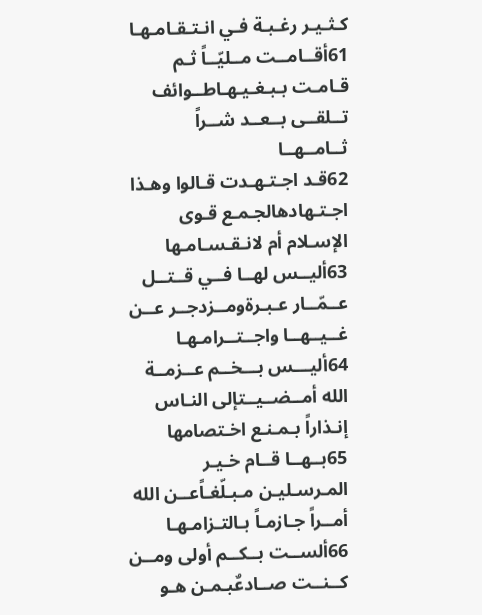كـثـيـر رغـبـة فـي انـتـقـامـهـا
61أقــامــت مــليّــاً ثـم قـامـت بـبـغـيـهـاطــوائف تــلقــى بــعــد شــراً ثــامــهــا
62قـد اجـتـهـدت قـالوا وهـذا اجـتـهادهالجـمـع قـوى الإسـلام أم لانـقـسـامـها
63أليــس لهــا فــي قــتــل عــمّــار عـبـرةومــزدجــر عــن غــيــهــا واجــتــرامـهـا
64أليـــس بـــخــم عــزمــة الله أمــضــيــتإلى النـاس إنـذاراً بـمـنـع اخـتصامها
65بــهــا قــام خـيـر المـرسـليـن مـبـلّغـاًعــن الله أمــراً جـازمـاً بـالتـزامـهـا
66ألســت بــكــم أولى ومــن كــنــت صــادعٌبـمـن هـو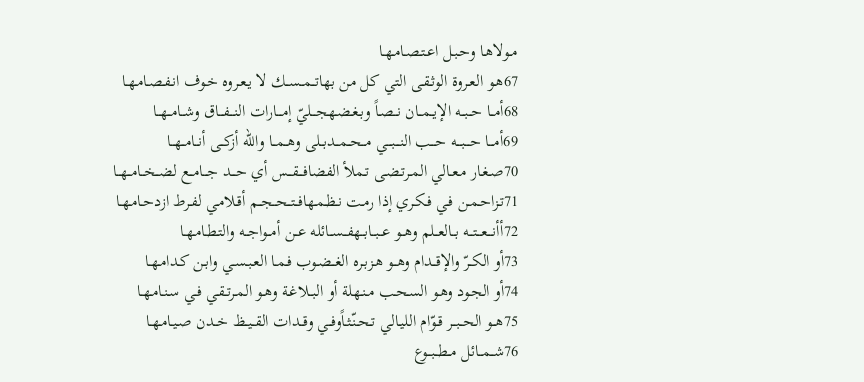مـولاهـا وحـبـل اعـتـصـامـهـا
67هـو العـروة الوثـقـى التي كل من بهاتــمــســك لا يـعـروه خـوف انـفـصـامـهـا
68أمــا حــبــه الإيــمــان نــصـاً وبـغـضـهجـــليّ إمـــارات النـــفـــاق وشــامــهــا
69أمـــا حـــبـــه حـــب النـــبـــي مــحــمــدبــلى وهــمــا والله أزكــى أنــامــهــا
70صـغـار مـعـالي المـرتـضـى تـملأ الفضافـــقـــس أي حـــد جـــامــع لضــخــامــهــا
71تـزاحـمـن فـي فـكـري إذا رمـت نـظـمـهافــتــحــجــم أقـلامـي لفـرط ازدحـامـهـا
72أأنـــعـــتــه بــالعــلم وهــو عــبــابــهفــســائله عــن أمــواجــه والتـطـامـهـا
73أو الكــرّ والإقــدام وهــو هـزبـره الغــضـوب فـمـا العـبـسـي وابـن كـدامـهـا
74أو الجـود وهـو السـحـب مـنـهلة أو البــلاغـة وهـو المـرتـقـي فـي سـنـامـهـا
75هــو الحــبــر قـوّام الليـالي تـحـنّـثـاًوفــي وقــدات القــيــظ خــدن صـيـامـهـا
76شــمــائل مــطــبــوع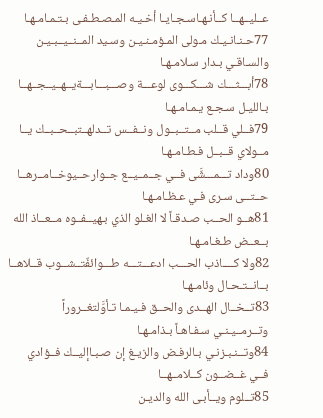عــليــهــا كــأنـهـاسـجـايـا أخـيـه المـصـطـفـى بـتـمـامـهـا
77حـنـانـيـك مـولى المـؤمـنـيـن وسـيد المــنــيــبـيـن والسـاقـي بـدار سـلامـهـا
78أبـــثـــك شـــكـــوى لوعـــة وصـــبـــابـــةيــهــيــجــهــا بـالليـل سـجـع يـمـامـهـا
79فــلي قــلب مــتــبــول ونــفــس تــدلهــتبــحــبــك يــا مــولاي قــبــل فـطـامـهـا
80وداد تـــمـــشَّى فــي جــمــيــع جــوارحــيوخــامــرهــا حــتــى سـرى فـي عـظـامـهـا
81هــو الحــب صـدقـاً لا الغـلو الذي بـهيــفــوه مــعــاذ الله بــعــض طـغـامـهـا
82ولا كــــاذب الحـــب ادعـــتـــه طـــوائفٌتــشــوب قــلاهــا بــانــتـحـال وئامـهـا
83تــخــال الهــدى والحــق فـيـمـا تـأوَّلتغــروراً وتــرمــيـنـي سـفـاهـاً بـذامـهـا
84وتــنـبـزنـي بـالرفـض والزيـغ إن صـبـاإليــك فــؤادي فــي غــضــون كــلامــهــا
85تــلوم ويــأبـى الله والديـن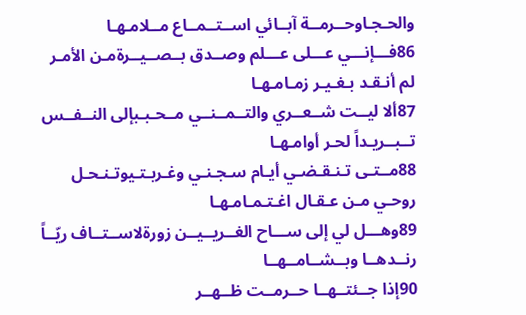والحـجـاوحــرمــة آبــائي اســتــمــاع مــلامـهـا
86فـــإنـــي عـــلى عـــلم وصــدق بــصــيــرةمـن الأمـر لم أنـقـد بـغـيـر زمـامـهـا
87ألا ليــت شــعــري والتــمــنــي مــحـبـبإلى النــفــس تــبــريـداً لحـر أوامـهـا
88مــتـى تـنـقـضـي أيـام سـجـنـي وغـربـتـيوتـنـحـل روحـي مـن عـقـال اغـتـمـامـهـا
89وهـــل لي إلى ســـاح الغــريــيــن زورةلاســتــاف ريّــاً رنــدهــا وبــشــامــهــا
90إذا جــئتــهــا حــرمــت ظــهــر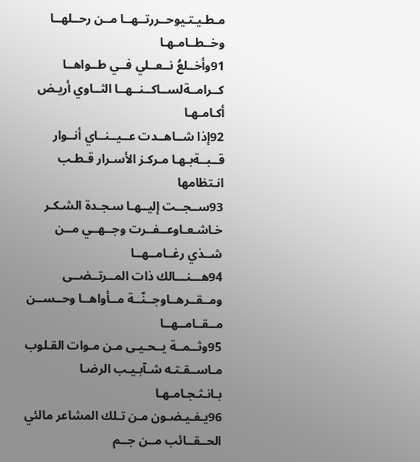مـطـيـتـيوحــررتــهــا مــن رحــلهــا وخــطــامـهـا
91وأخــلعُ نــعــلي فــي طــواهــا كــرامــةلســاكــنــهــا الثــاوي أريـض أكـامـهـا
92إذا شــاهــدت عــيــنــاي أنــوار قــبــةبـهـا مـركـز الأسـرار قـطـب انـتظامها
93ســجــت إليــهـا سـجـدة الشـكـر خـاشـعـاوعــفــرت وجــهــي مــن شــذي رغــامــهــا
94هـــنـــالك ذات المــرتــضــى ومــقــرهــاوجــنّــة مــأواهــا وحــســن مــقــامــهــا
95وثــمــة يــحـيـى مـن مـوات القـلوب مـاســقـتـه شـآبـيـب الرضـا بـانـثـجـامـهـا
96يـفـيـضـون مـن تـلك المشاعر مالئي الحــقــائب مــن جــم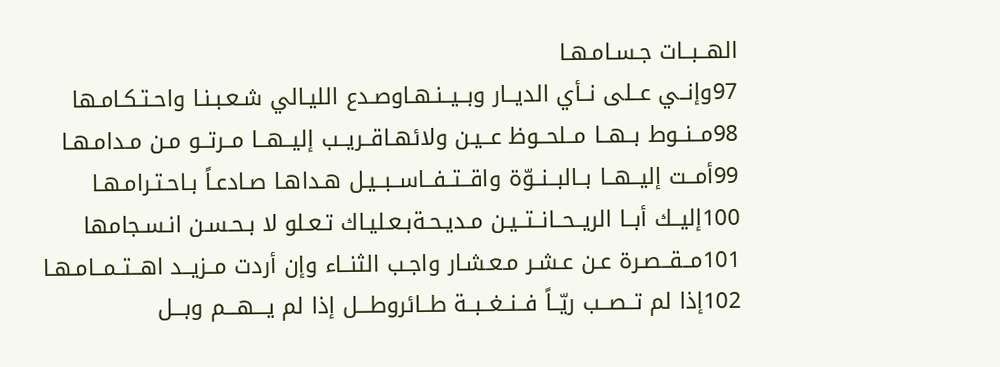الهــبــات جـسـامـهـا
97وإنــي عــلى نــأي الديــار وبــيــنـهـاوصـدع الليـالي شـعـبـنـا واحـتـكـامـها
98مــنــوط بــهــا مــلحــوظ عــيـن ولائهـاقــريــب إليــهــا مــرتــو مـن مـدامـهـا
99أمــت إليــهــا بــالبــنــوّة واقــتــفــاســبــيـل هـداهـا صـادعـاً بـاحـتـرامـهـا
100إليــك أبــا الريــحــانــتــيـن مـديـحـةبـعـليـاك تـعـلو لا بـحـسـن انـسـجامها
101مــقــصـرة عـن عـشـر مـعـشـار واجـب الثنــاء وإن أردت مــزيــد اهــتــمــامـهـا
102إذا لم تــصــب ريّــاً فــنــغــبــة طــائروطـــل إذا لم يـــهـــم وبـــل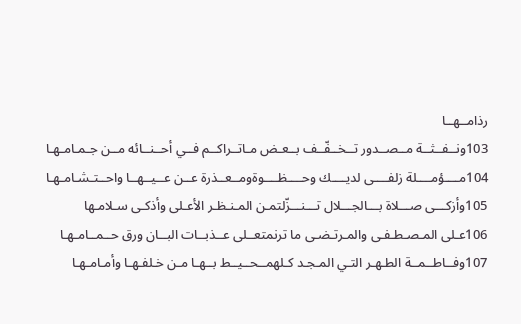رذامــهــا
103ونــفــثــة مــصــدور تــخــفّــف بــعـض مـاتــراكــم فــي أحــنــائه مــن جـمـامـهـا
104مــــؤمــــلة زلفــــى لديــــك وحــــظــــوةومــعــذرة عــن عــيــهــا واحــتـشـامـهـا
105وأزكـــى صـــلاة بـــالجـــلال تـــنـــزّلتمـن المـنـظـر الأعـلى وأذكـى سـلامـها
106عـلى المـصـطـفـى والمـرتـضـى ما ترنمتعــلى عــذبــات البــان ورق حــمــامـهـا
107وفــاطــمــة الطـهـر التـي المـجـد كـلهمــحــيــط بــهـا مـن خـلفـهـا وأمـامـهـا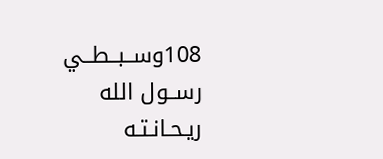108وســبــطــي رســول الله ريـحـانـتـه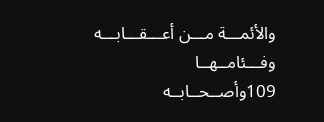والأئمـــة مـــن أعـــقـــابـــه وفـــئامــهــا
109وأصــحــابــه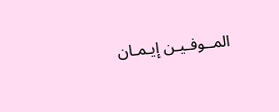المــوفـيـن إيـمـان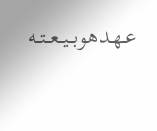عـهـدهوبــيــعــتــه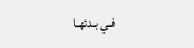فـي بـدئهـا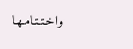واخـتـتـامـهـا